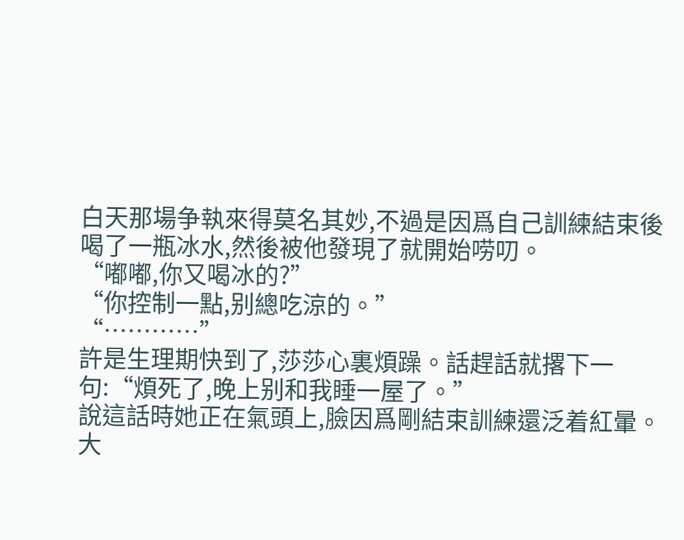白天那場争執來得莫名其妙,不過是因爲自己訓練結束後喝了一瓶冰水,然後被他發現了就開始唠叨。
“嘟嘟,你又喝冰的?”
“你控制一點,别總吃涼的。”
“…………”
許是生理期快到了,莎莎心裏煩躁。話趕話就撂下一句:“煩死了,晚上别和我睡一屋了。”
說這話時她正在氣頭上,臉因爲剛結束訓練還泛着紅暈。
大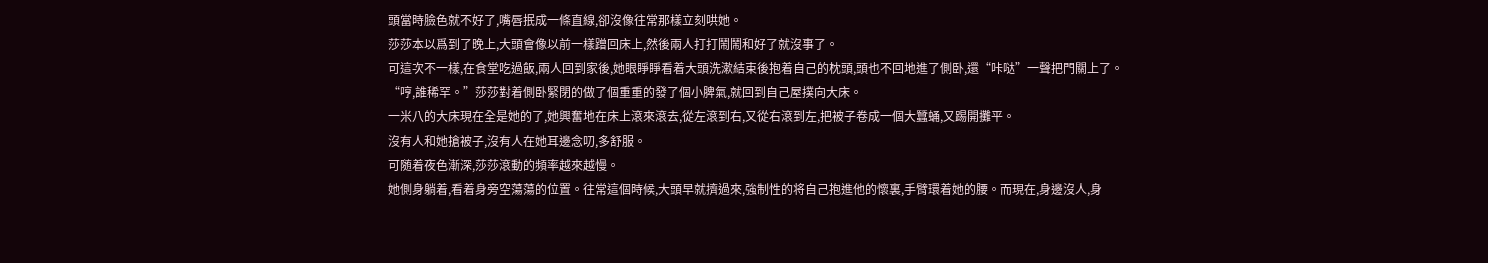頭當時臉色就不好了,嘴唇抿成一條直線,卻沒像往常那樣立刻哄她。
莎莎本以爲到了晚上,大頭會像以前一樣蹭回床上,然後兩人打打鬧鬧和好了就沒事了。
可這次不一樣,在食堂吃過飯,兩人回到家後,她眼睜睜看着大頭洗漱結束後抱着自己的枕頭,頭也不回地進了側卧,還“咔哒”一聲把門關上了。
“哼,誰稀罕。”莎莎對着側卧緊閉的做了個重重的發了個小脾氣,就回到自己屋撲向大床。
一米八的大床現在全是她的了,她興奮地在床上滾來滾去,從左滾到右,又從右滾到左,把被子卷成一個大蠶蛹,又踢開攤平。
沒有人和她搶被子,沒有人在她耳邊念叨,多舒服。
可随着夜色漸深,莎莎滾動的頻率越來越慢。
她側身躺着,看着身旁空蕩蕩的位置。往常這個時候,大頭早就擠過來,強制性的将自己抱進他的懷裏,手臂環着她的腰。而現在,身邊沒人,身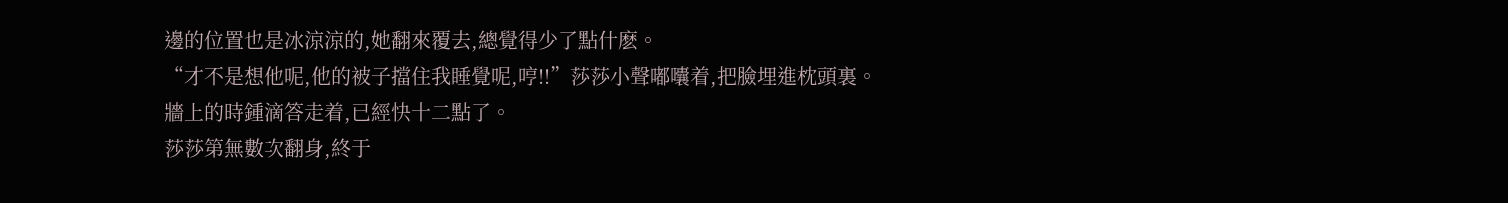邊的位置也是冰涼涼的,她翻來覆去,總覺得少了點什麽。
“才不是想他呢,他的被子擋住我睡覺呢,哼!!”莎莎小聲嘟囔着,把臉埋進枕頭裏。
牆上的時鍾滴答走着,已經快十二點了。
莎莎第無數次翻身,終于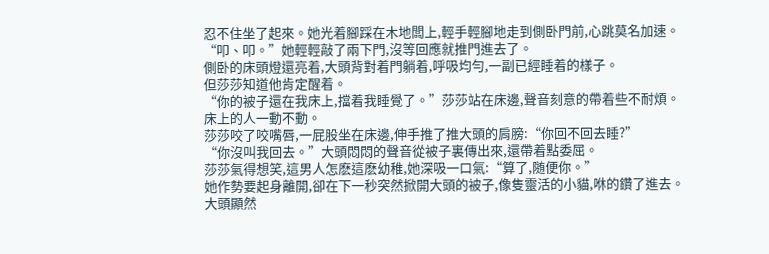忍不住坐了起來。她光着腳踩在木地闆上,輕手輕腳地走到側卧門前,心跳莫名加速。
“叩、叩。”她輕輕敲了兩下門,沒等回應就推門進去了。
側卧的床頭燈還亮着,大頭背對着門躺着,呼吸均勻,一副已經睡着的樣子。
但莎莎知道他肯定醒着。
“你的被子還在我床上,擋着我睡覺了。”莎莎站在床邊,聲音刻意的帶着些不耐煩。
床上的人一動不動。
莎莎咬了咬嘴唇,一屁股坐在床邊,伸手推了推大頭的肩膀:“你回不回去睡?”
“你沒叫我回去。”大頭悶悶的聲音從被子裏傳出來,還帶着點委屈。
莎莎氣得想笑,這男人怎麽這麽幼稚,她深吸一口氣:“算了,随便你。”
她作勢要起身離開,卻在下一秒突然掀開大頭的被子,像隻靈活的小貓,咻的鑽了進去。
大頭顯然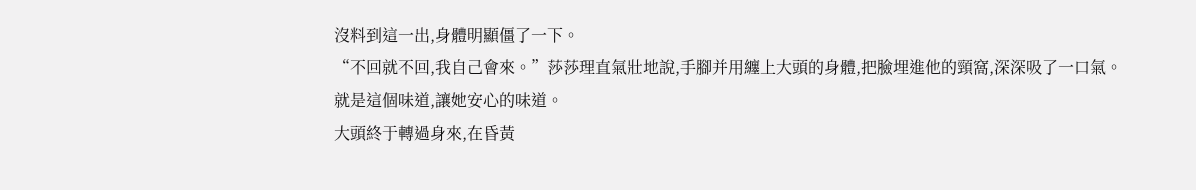沒料到這一出,身體明顯僵了一下。
“不回就不回,我自己會來。”莎莎理直氣壯地說,手腳并用纏上大頭的身體,把臉埋進他的頸窩,深深吸了一口氣。
就是這個味道,讓她安心的味道。
大頭終于轉過身來,在昏黃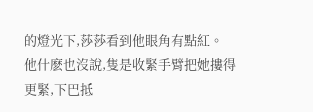的燈光下,莎莎看到他眼角有點紅。
他什麽也沒說,隻是收緊手臂把她摟得更緊,下巴抵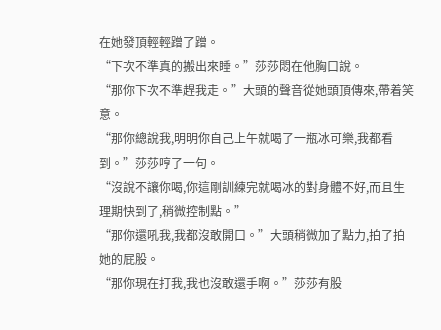在她發頂輕輕蹭了蹭。
“下次不準真的搬出來睡。”莎莎悶在他胸口說。
“那你下次不準趕我走。”大頭的聲音從她頭頂傳來,帶着笑意。
“那你總說我,明明你自己上午就喝了一瓶冰可樂,我都看到。”莎莎哼了一句。
“沒說不讓你喝,你這剛訓練完就喝冰的對身體不好,而且生理期快到了,稍微控制點。”
“那你還吼我,我都沒敢開口。”大頭稍微加了點力,拍了拍她的屁股。
“那你現在打我,我也沒敢還手啊。”莎莎有股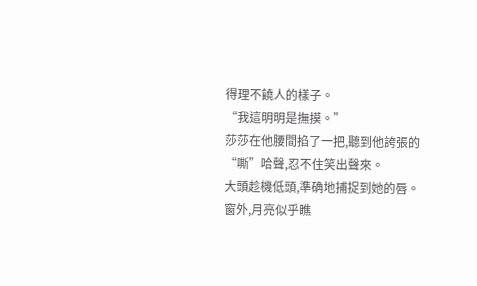得理不饒人的樣子。
“我這明明是撫摸。”
莎莎在他腰間掐了一把,聽到他誇張的“嘶”哈聲,忍不住笑出聲來。
大頭趁機低頭,準确地捕捉到她的唇。
窗外,月亮似乎瞧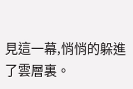見這一幕,悄悄的躲進了雲層裏。